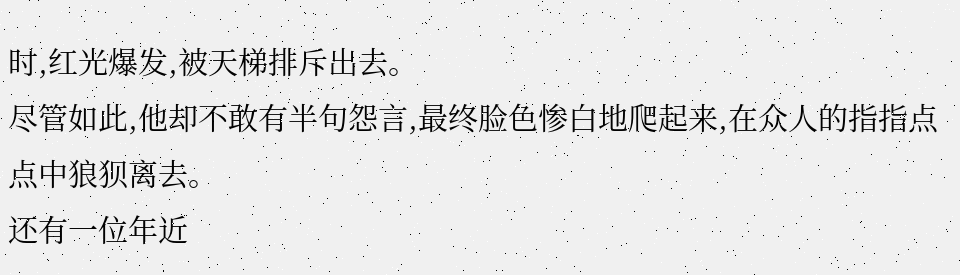时,红光爆发,被天梯排斥出去。
尽管如此,他却不敢有半句怨言,最终脸色惨白地爬起来,在众人的指指点点中狼狈离去。
还有一位年近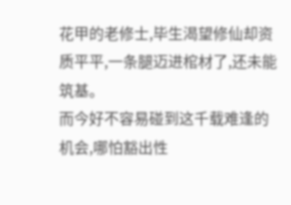花甲的老修士,毕生渴望修仙却资质平平,一条腿迈进棺材了,还未能筑基。
而今好不容易碰到这千载难逢的机会,哪怕豁出性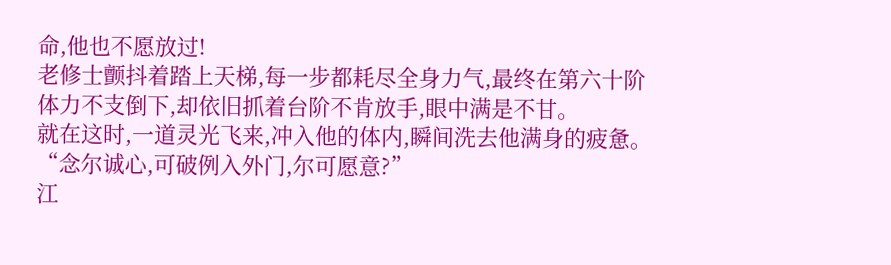命,他也不愿放过!
老修士颤抖着踏上天梯,每一步都耗尽全身力气,最终在第六十阶体力不支倒下,却依旧抓着台阶不肯放手,眼中满是不甘。
就在这时,一道灵光飞来,冲入他的体内,瞬间洗去他满身的疲惫。
“念尔诚心,可破例入外门,尔可愿意?”
江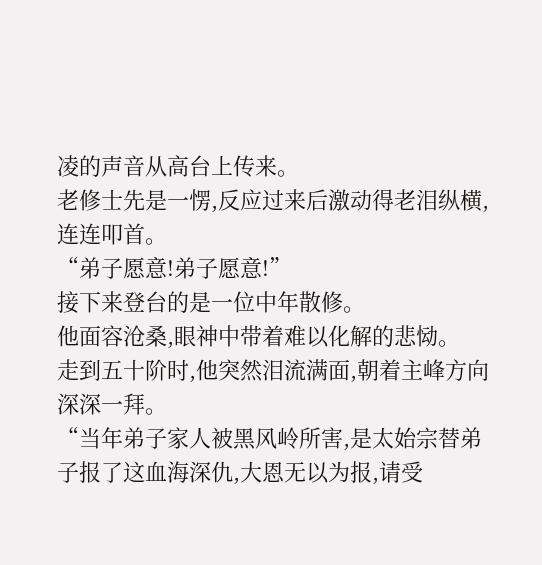凌的声音从高台上传来。
老修士先是一愣,反应过来后激动得老泪纵横,连连叩首。
“弟子愿意!弟子愿意!”
接下来登台的是一位中年散修。
他面容沧桑,眼神中带着难以化解的悲恸。
走到五十阶时,他突然泪流满面,朝着主峰方向深深一拜。
“当年弟子家人被黑风岭所害,是太始宗替弟子报了这血海深仇,大恩无以为报,请受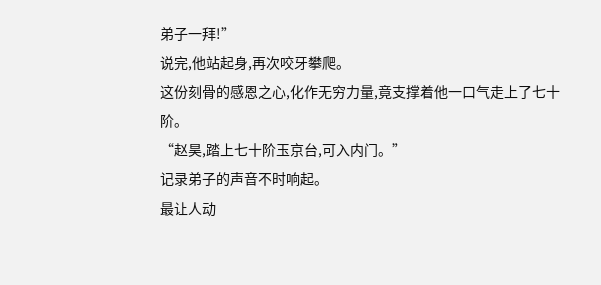弟子一拜!”
说完,他站起身,再次咬牙攀爬。
这份刻骨的感恩之心,化作无穷力量,竟支撑着他一口气走上了七十阶。
“赵昊,踏上七十阶玉京台,可入内门。”
记录弟子的声音不时响起。
最让人动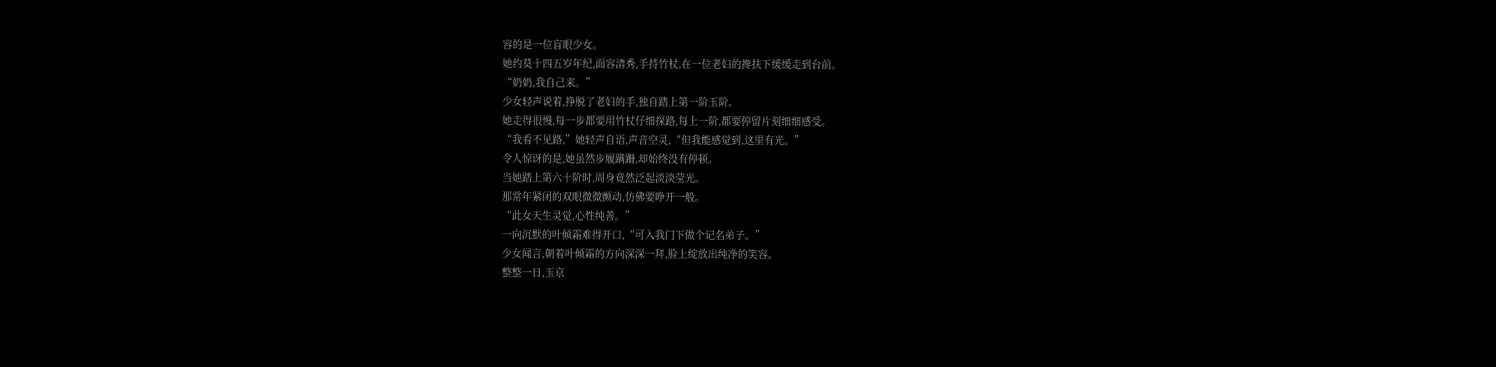容的是一位盲眼少女。
她约莫十四五岁年纪,面容清秀,手持竹杖,在一位老妇的搀扶下缓缓走到台前。
“奶奶,我自己来。”
少女轻声说着,挣脱了老妇的手,独自踏上第一阶玉阶。
她走得很慢,每一步都要用竹杖仔细探路,每上一阶,都要停留片刻细细感受。
“我看不见路,”她轻声自语,声音空灵,“但我能感觉到,这里有光。”
令人惊讶的是,她虽然步履蹒跚,却始终没有停顿。
当她踏上第六十阶时,周身竟然泛起淡淡莹光。
那常年紧闭的双眼微微颤动,仿佛要睁开一般。
“此女天生灵觉,心性纯善。”
一向沉默的叶倾霜难得开口,“可入我门下做个记名弟子。”
少女闻言,朝着叶倾霜的方向深深一拜,脸上绽放出纯净的笑容。
整整一日,玉京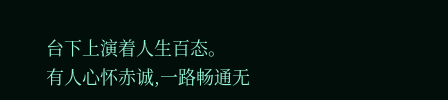台下上演着人生百态。
有人心怀赤诚,一路畅通无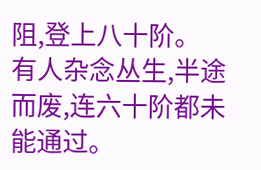阻,登上八十阶。
有人杂念丛生,半途而废,连六十阶都未能通过。